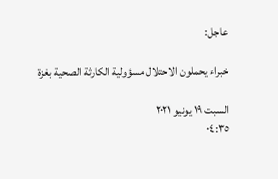عاجل:

خبراء يحملون الاحتلال مسؤولية الكارثة الصحية بغزة

السبت ١٩ يونيو ٢٠٢١
٠٤:٣٥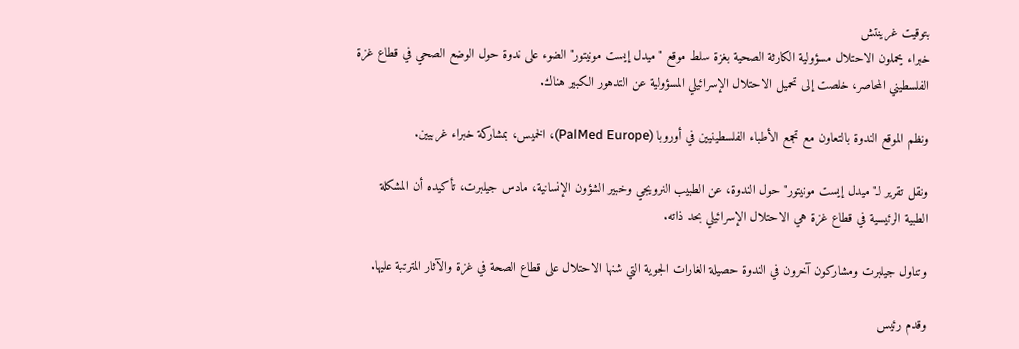بتوقيت غرينتش
خبراء يحملون الاحتلال مسؤولية الكارثة الصحية بغزة سلط موقع "ميدل إيست مونيتور" الضوء على ندوة حول الوضع الصحي في قطاع غزة الفلسطيني المحاصر، خلصت إلى تحميل الاحتلال الإسرائيلي المسؤولية عن التدهور الكبير هناك.

ونظم الموقع الندوة بالتعاون مع تجمع الأطباء الفلسطينيين في أوروبا (PalMed Europe)، الخميس، بمشاركة خبراء غربيين.

ونقل تقرير لـ"ميدل إيست مونيتور" حول الندوة، عن الطبيب النرويجي وخبير الشؤون الإنسانية، مادس جيلبرت، تأكيده أن المشكلة الطبية الرئيسية في قطاع غزة هي الاحتلال الإسرائيلي بحد ذاته.

وتناول جيلبرت ومشاركون آخرون في الندوة حصيلة الغارات الجوية التي شنها الاحتلال على قطاع الصحة في غزة والآثار المترتبة عليها.

وقدم رئيس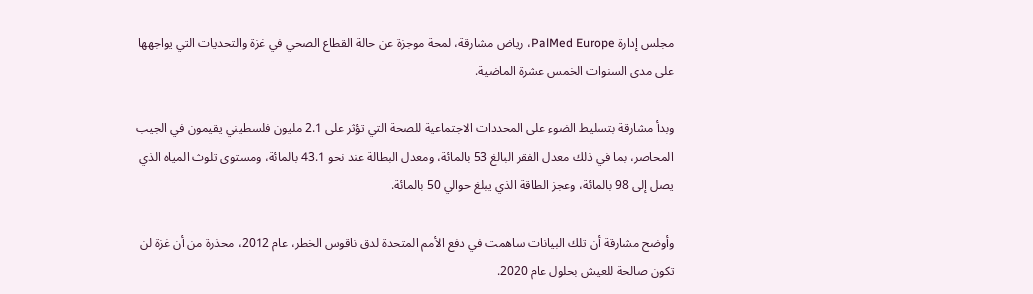مجلس إدارة PalMed Europe، رياض مشارقة، لمحة موجزة عن حالة القطاع الصحي في غزة والتحديات التي يواجهها على مدى السنوات الخمس عشرة الماضية.

وبدأ مشارقة بتسليط الضوء على المحددات الاجتماعية للصحة التي تؤثر على 2.1 مليون فلسطيني يقيمون في الجيب المحاصر، بما في ذلك معدل الفقر البالغ 53 بالمائة، ومعدل البطالة عند نحو 43.1 بالمائة، ومستوى تلوث المياه الذي يصل إلى 98 بالمائة، وعجز الطاقة الذي يبلغ حوالي 50 بالمائة.

وأوضح مشارقة أن تلك البيانات ساهمت في دفع الأمم المتحدة لدق ناقوس الخطر، عام 2012، محذرة من أن غزة لن تكون صالحة للعيش بحلول عام 2020.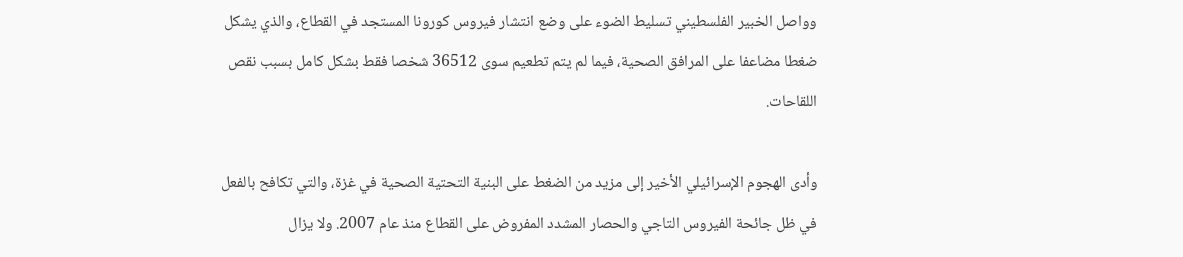وواصل الخبير الفلسطيني تسليط الضوء على وضع انتشار فيروس كورونا المستجد في القطاع، والذي يشكل ضغطا مضاعفا على المرافق الصحية، فيما لم يتم تطعيم سوى 36512 شخصا فقط بشكل كامل بسبب نقص اللقاحات.

وأدى الهجوم الإسرائيلي الأخير إلى مزيد من الضغط على البنية التحتية الصحية في غزة، والتي تكافح بالفعل في ظل جائحة الفيروس التاجي والحصار المشدد المفروض على القطاع منذ عام 2007. ولا يزال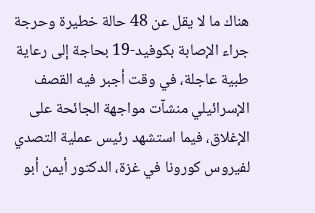هناك ما لا يقل عن 48 حالة خطيرة وحرجة جراء الإصابة بكوفيد-19 بحاجة إلى رعاية طبية عاجلة، في وقت أجبر فيه القصف الإسرائيلي منشآت مواجهة الجائحة على الإغلاق، فيما استشهد رئيس عملية التصدي لفيروس كورونا في غزة، الدكتور أيمن أبو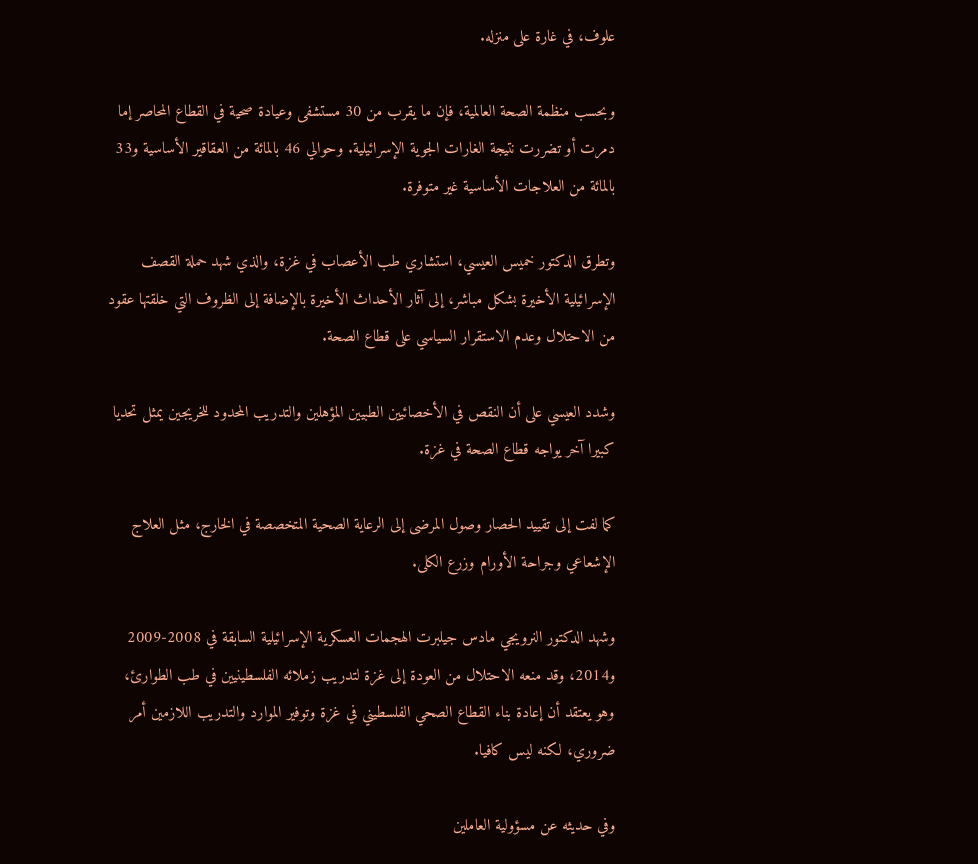علوف، في غارة على منزله.

وبحسب منظمة الصحة العالمية، فإن ما يقرب من 30 مستشفى وعيادة صحية في القطاع المحاصر إما دمرت أو تضررت نتيجة الغارات الجوية الإسرائيلية. وحوالي 46 بالمائة من العقاقير الأساسية و33 بالمائة من العلاجات الأساسية غير متوفرة.

وتطرق الدكتور خميس العيسي، استشاري طب الأعصاب في غزة، والذي شهد حملة القصف الإسرائيلية الأخيرة بشكل مباشر، إلى آثار الأحداث الأخيرة بالإضافة إلى الظروف التي خلقتها عقود من الاحتلال وعدم الاستقرار السياسي على قطاع الصحة.

وشدد العيسي على أن النقص في الأخصائيين الطبيين المؤهلين والتدريب المحدود للخريجين يمثل تحديا كبيرا آخر يواجه قطاع الصحة في غزة.

كما لفت إلى تقييد الحصار وصول المرضى إلى الرعاية الصحية المتخصصة في الخارج، مثل العلاج الإشعاعي وجراحة الأورام وزرع الكلى.

وشهد الدكتور النرويجي مادس جيلبرت الهجمات العسكرية الإسرائيلية السابقة في 2008-2009 و2014، وقد منعه الاحتلال من العودة إلى غزة لتدريب زملائه الفلسطينيين في طب الطوارئ، وهو يعتقد أن إعادة بناء القطاع الصحي الفلسطيني في غزة وتوفير الموارد والتدريب اللازمين أمر ضروري، لكنه ليس كافيا.

وفي حديثه عن مسؤولية العاملين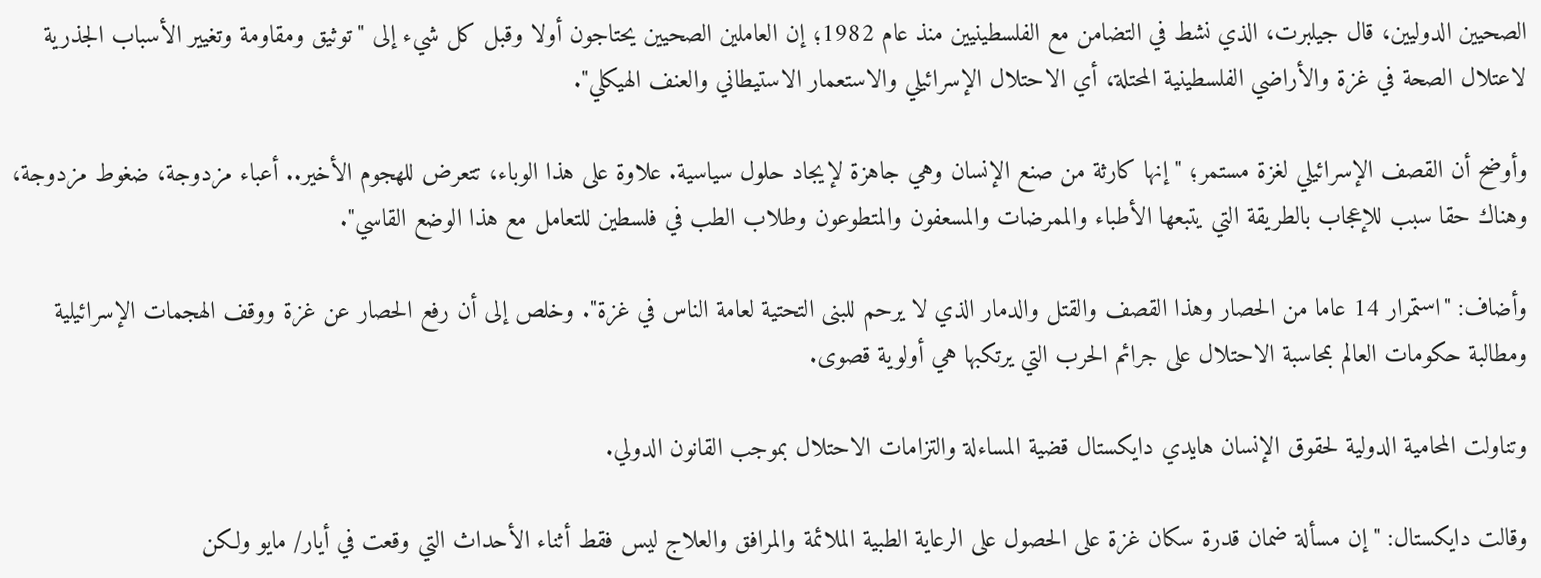الصحيين الدوليين، قال جيلبرت، الذي نشط في التضامن مع الفلسطينيين منذ عام 1982؛ إن العاملين الصحيين يحتاجون أولا وقبل كل شيء إلى "توثيق ومقاومة وتغيير الأسباب الجذرية لاعتلال الصحة في غزة والأراضي الفلسطينية المحتلة، أي الاحتلال الإسرائيلي والاستعمار الاستيطاني والعنف الهيكلي".

وأوضح أن القصف الإسرائيلي لغزة مستمر؛ "إنها كارثة من صنع الإنسان وهي جاهزة لإيجاد حلول سياسية. علاوة على هذا الوباء، تتعرض للهجوم الأخير.. أعباء مزدوجة، ضغوط مزدوجة، وهناك حقا سبب للإعجاب بالطريقة التي يتبعها الأطباء والممرضات والمسعفون والمتطوعون وطلاب الطب في فلسطين للتعامل مع هذا الوضع القاسي".

وأضاف: "استمرار 14 عاما من الحصار وهذا القصف والقتل والدمار الذي لا يرحم للبنى التحتية لعامة الناس في غزة". وخلص إلى أن رفع الحصار عن غزة ووقف الهجمات الإسرائيلية ومطالبة حكومات العالم بمحاسبة الاحتلال على جرائم الحرب التي يرتكبها هي أولوية قصوى.

وتناولت المحامية الدولية لحقوق الإنسان هايدي دايكستال قضية المساءلة والتزامات الاحتلال بموجب القانون الدولي.

وقالت دايكستال: "إن مسألة ضمان قدرة سكان غزة على الحصول على الرعاية الطبية الملائمة والمرافق والعلاج ليس فقط أثناء الأحداث التي وقعت في أيار/ مايو ولكن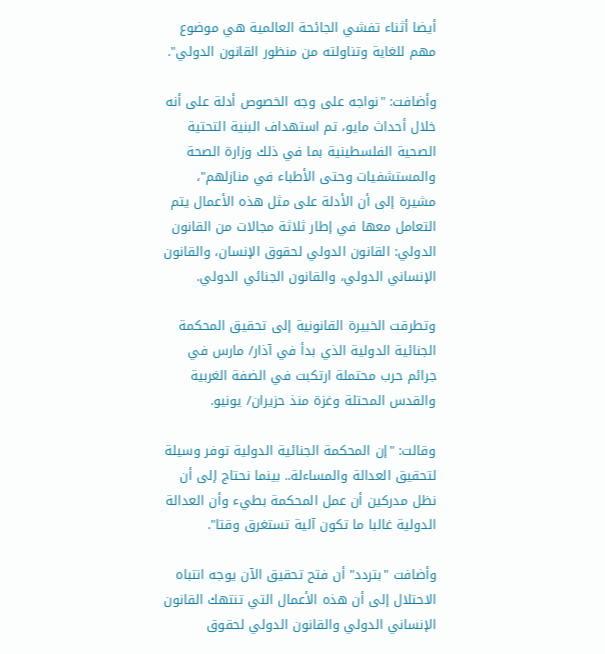أيضا أثناء تفشي الجائحة العالمية هي موضوع مهم للغاية وتناولته من منظور القانون الدولي".

وأضافت: "نواجه على وجه الخصوص أدلة على أنه خلال أحداث مايو، تم استهداف البنية التحتية الصحية الفلسطينية بما في ذلك وزارة الصحة والمستشفيات وحتى الأطباء في منازلهم"، مشيرة إلى أن الأدلة على مثل هذه الأعمال يتم التعامل معها في إطار ثلاثة مجالات من القانون الدولي: القانون الدولي لحقوق الإنسان، والقانون الإنساني الدولي، والقانون الجنائي الدولي.

وتطرقت الخبيرة القانونية إلى تحقيق المحكمة الجنائية الدولية الذي بدأ في آذار/ مارس في جرائم حرب محتملة ارتكبت في الضفة الغربية والقدس المحتلة وغزة منذ حزيران/ يونيو.

وقالت: "إن المحكمة الجنائية الدولية توفر وسيلة لتحقيق العدالة والمساءلة.. بينما نحتاج إلى أن نظل مدركين أن عمل المحكمة بطيء وأن العدالة الدولية غالبا ما تكون آلية تستغرق وقتا".

وأضافت "بتردد" أن فتح تحقيق الآن يوجه انتباه الاحتلال إلى أن هذه الأعمال التي تنتهك القانون الإنساني الدولي والقانون الدولي لحقوق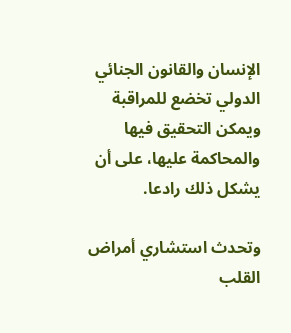الإنسان والقانون الجنائي الدولي تخضع للمراقبة ويمكن التحقيق فيها والمحاكمة عليها، على أن يشكل ذلك رادعا.

وتحدث استشاري أمراض القلب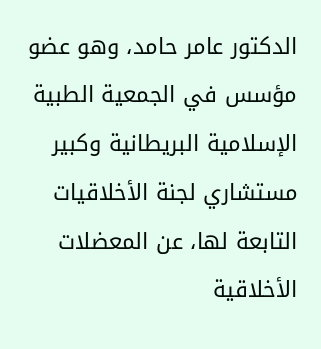الدكتور عامر حامد، وهو عضو مؤسس في الجمعية الطبية الإسلامية البريطانية وكبير مستشاري لجنة الأخلاقيات التابعة لها، عن المعضلات الأخلاقية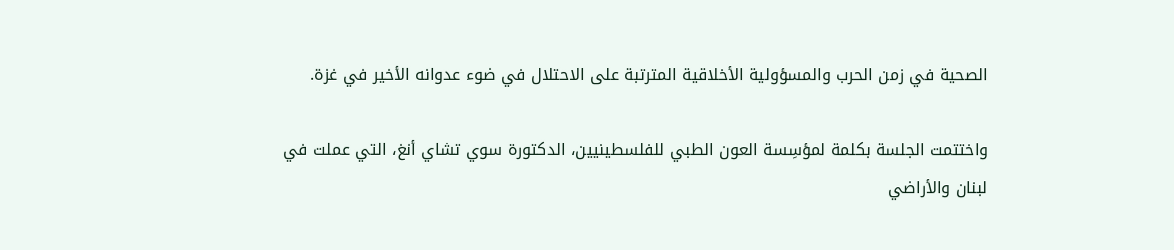الصحية في زمن الحرب والمسؤولية الأخلاقية المترتبة على الاحتلال في ضوء عدوانه الأخير في غزة.

واختتمت الجلسة بكلمة لمؤسِسة العون الطبي للفلسطينيين، الدكتورة سوي تشاي أنغ، التي عملت في لبنان والأراضي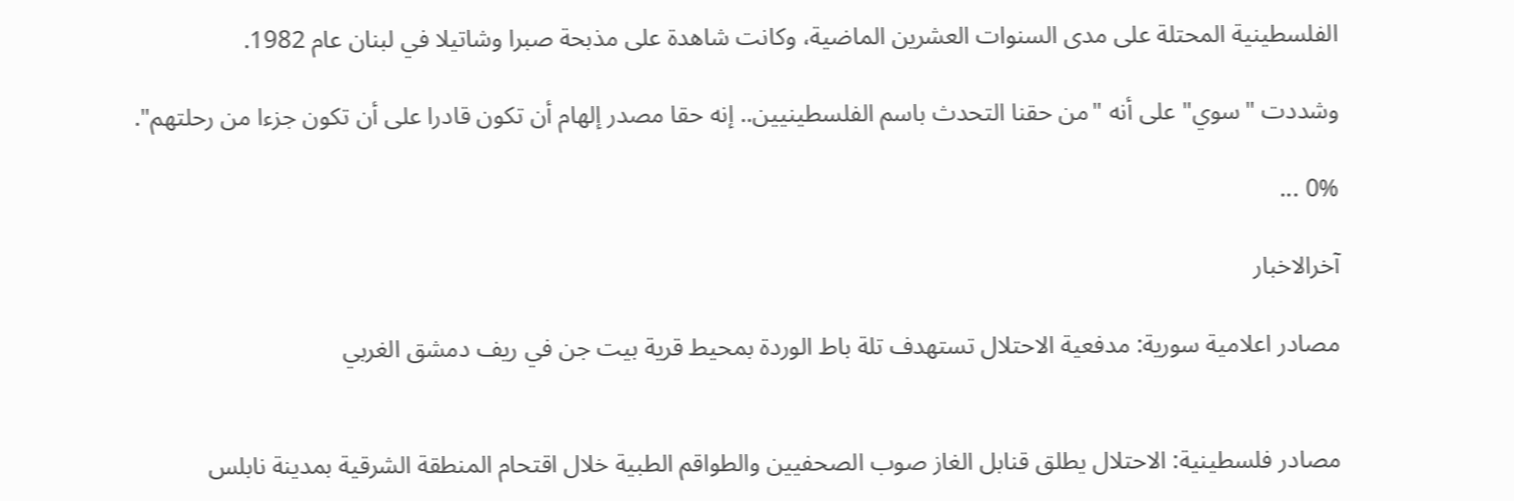الفلسطينية المحتلة على مدى السنوات العشرين الماضية، وكانت شاهدة على مذبحة صبرا وشاتيلا في لبنان عام 1982.

وشددت "سوي" على أنه "من حقنا التحدث باسم الفلسطينيين.. إنه حقا مصدر إلهام أن تكون قادرا على أن تكون جزءا من رحلتهم".

0% ...

آخرالاخبار

مصادر اعلامية سورية: مدفعية الاحتلال تستهدف تلة باط الوردة بمحيط قرية بيت جن في ريف دمشق الغربي


مصادر فلسطينية: الاحتلال يطلق قنابل الغاز صوب الصحفيين والطواقم الطبية خلال اقتحام المنطقة الشرقية بمدينة نابلس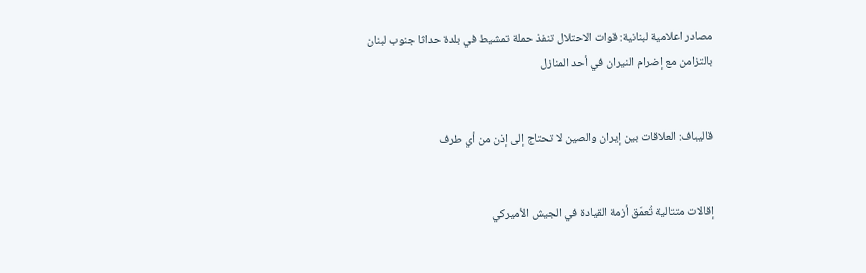مصادر اعلامية لبنانية: قوات الاحتلال تنفذ حملة تمشيط في بلدة حداثا جنوب لبنان بالتزامن مع إضرام النيران في أحد المنازل


قاليباف: العلاقات بين إيران والصين لا تحتاج إلى إذن من أي طرف


إقالات متتالية تُعمّق أزمة القيادة في الجيش الأميركي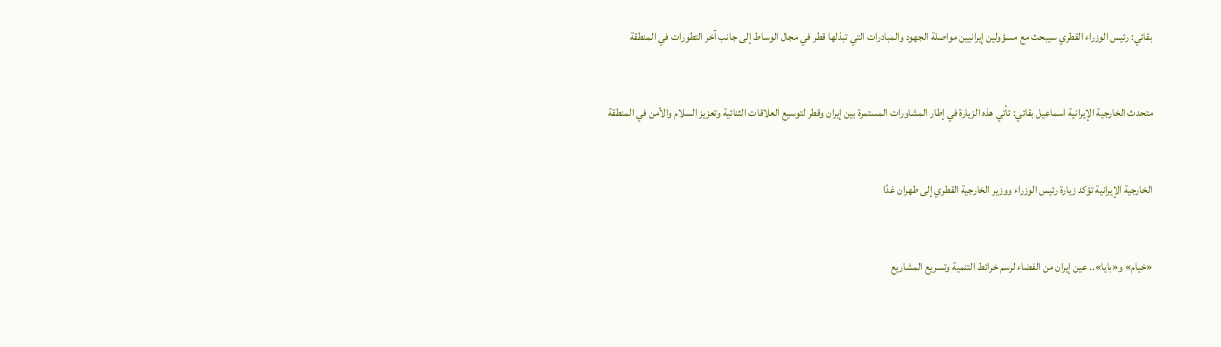بقائي: رئيس الوزراء القطري سيبحث مع مسؤولين إيرانيين مواصلة الجهود والمبادرات التي تبذلها قطر في مجال الوساط إلى جانب آخر التطورات في المنطقة


متحدث الخارجية الإيرانية اسماعيل بقائي: تأتي هذه الزيارة في إطار المشاورات المستمرة بين إيران وقطر لتوسيع العلاقات الثنائية وتعزيز السلام والأمن في المنطقة


الخارجية الإيرانية تؤكد زيارة رئيس الوزراء ووزير الخارجية القطري إلى طهران غدًا


«خيام» و«بايا».. عين إيران من الفضاء لرسم خرائط التنمية وتسريع المشاريع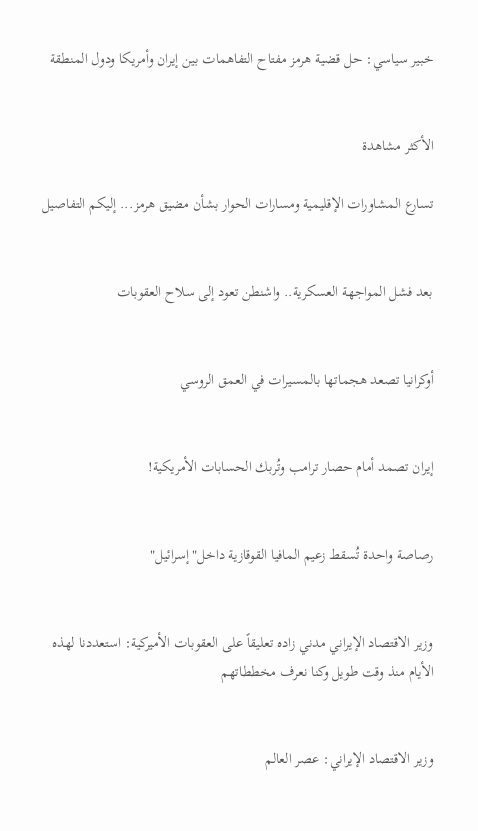خبير سياسي: حل قضية هرمز مفتاح التفاهمات بين إيران وأمريكا ودول المنطقة


الأكثر مشاهدة

تسارع المشاورات الإقليمية ومسارات الحوار بشأن مضيق هرمز... إليكم التفاصيل


بعد فشل المواجهة العسكرية.. واشنطن تعود إلى سلاح العقوبات


أوكرانيا تصعد هجماتها بالمسيرات في العمق الروسي


إيران تصمد أمام حصار ترامب وتُربك الحسابات الأمريكية!


رصاصة واحدة تُسقط زعيم المافيا القوقازية داخل"إسرائيل"


وزير الاقتصاد الإيراني مدني زاده تعليقاً على العقوبات الأميركية: استعددنا لهذه الأيام منذ وقت طويل وكنا نعرف مخططاتهم


وزير الاقتصاد الإيراني: عصر العالم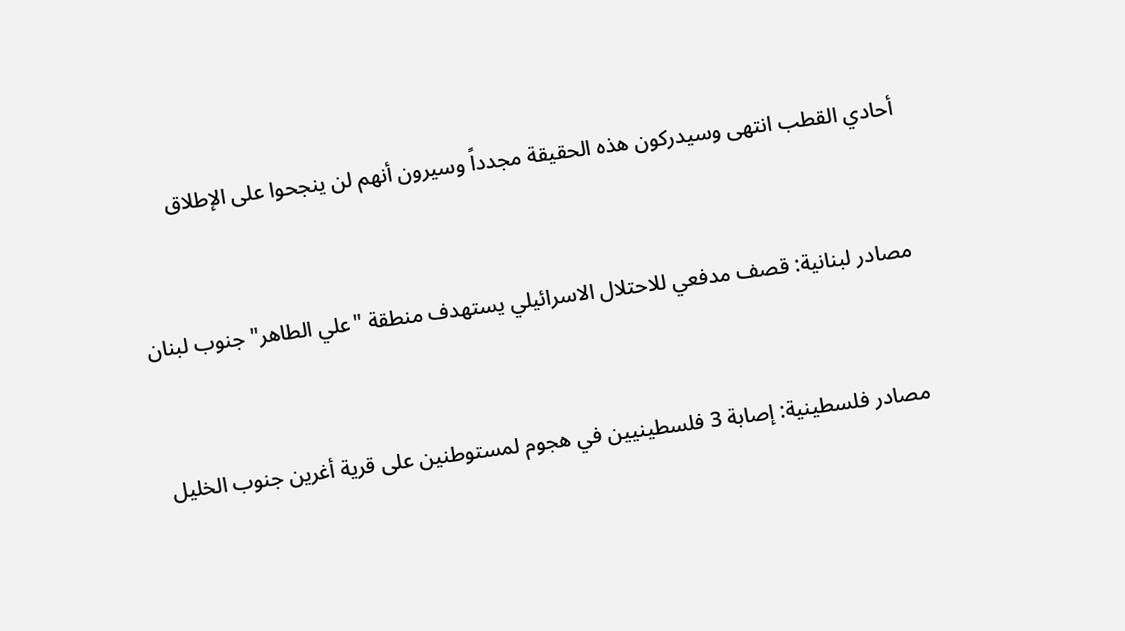أحادي القطب انتهى وسيدركون هذه الحقيقة مجدداً وسيرون أنهم لن ينجحوا على الإطلاق


مصادر لبنانية: قصف مدفعي للاحتلال الاسرائيلي يستهدف منطقة "علي الطاهر" جنوب لبنان


مصادر فلسطينية: إصابة 3 فلسطينيين في هجوم لمستوطنين على قرية أغرين جنوب الخليل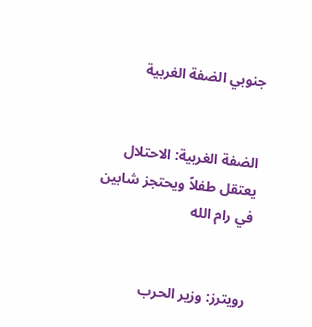جنوبي الضفة الغربية


الضفة الغربية: الاحتلال يعتقل طفلاً ويحتجز شابين في رام الله


رويترز: وزير الحرب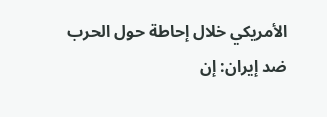الأمريكي خلال إحاطة حول الحرب ضد إيران: إن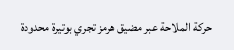حركة الملاحة عبر مضيق هرمز تجري بوتيرة محدودة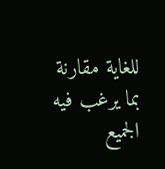للغاية مقارنة بما يرغب فيه الجميع